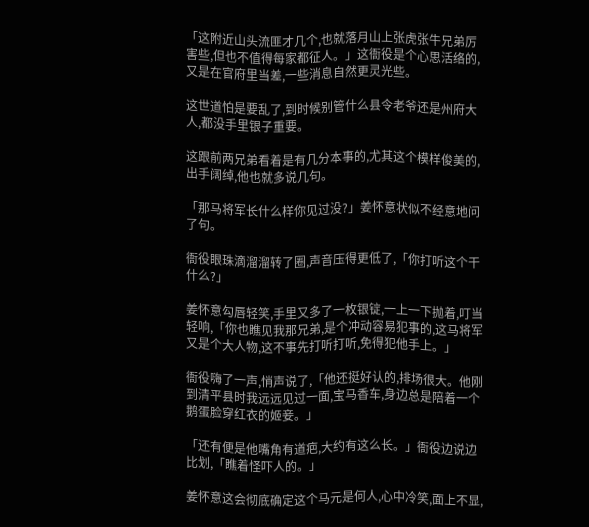「这附近山头流匪才几个,也就落月山上张虎张牛兄弟厉害些,但也不值得每家都征人。」这衙役是个心思活络的,又是在官府里当差,一些消息自然更灵光些。

这世道怕是要乱了,到时候别管什么县令老爷还是州府大人,都没手里银子重要。

这跟前两兄弟看着是有几分本事的,尤其这个模样俊美的,出手阔绰,他也就多说几句。

「那马将军长什么样你见过没?」姜怀意状似不经意地问了句。

衙役眼珠滴溜溜转了圈,声音压得更低了,「你打听这个干什么?」

姜怀意勾唇轻笑,手里又多了一枚银锭,一上一下抛着,叮当轻响,「你也瞧见我那兄弟,是个冲动容易犯事的,这马将军又是个大人物,这不事先打听打听,免得犯他手上。」

衙役嗨了一声,悄声说了,「他还挺好认的,排场很大。他刚到清平县时我远远见过一面,宝马香车,身边总是陪着一个鹅蛋脸穿红衣的姬妾。」

「还有便是他嘴角有道疤,大约有这么长。」衙役边说边比划,「瞧着怪吓人的。」

姜怀意这会彻底确定这个马元是何人,心中冷笑,面上不显,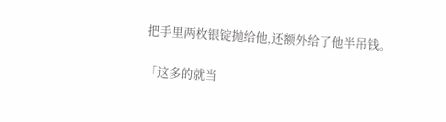把手里两枚银锭抛给他,还额外给了他半吊钱。

「这多的就当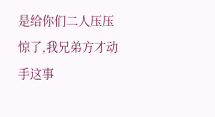是给你们二人压压惊了,我兄弟方才动手这事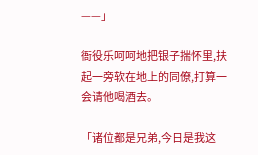——」

衙役乐呵呵地把银子揣怀里,扶起一旁软在地上的同僚,打算一会请他喝酒去。

「诸位都是兄弟,今日是我这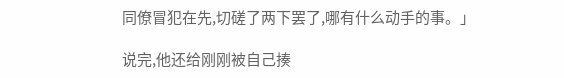同僚冒犯在先,切磋了两下罢了,哪有什么动手的事。」

说完,他还给刚刚被自己揍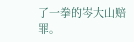了一拳的岑大山赔罪。